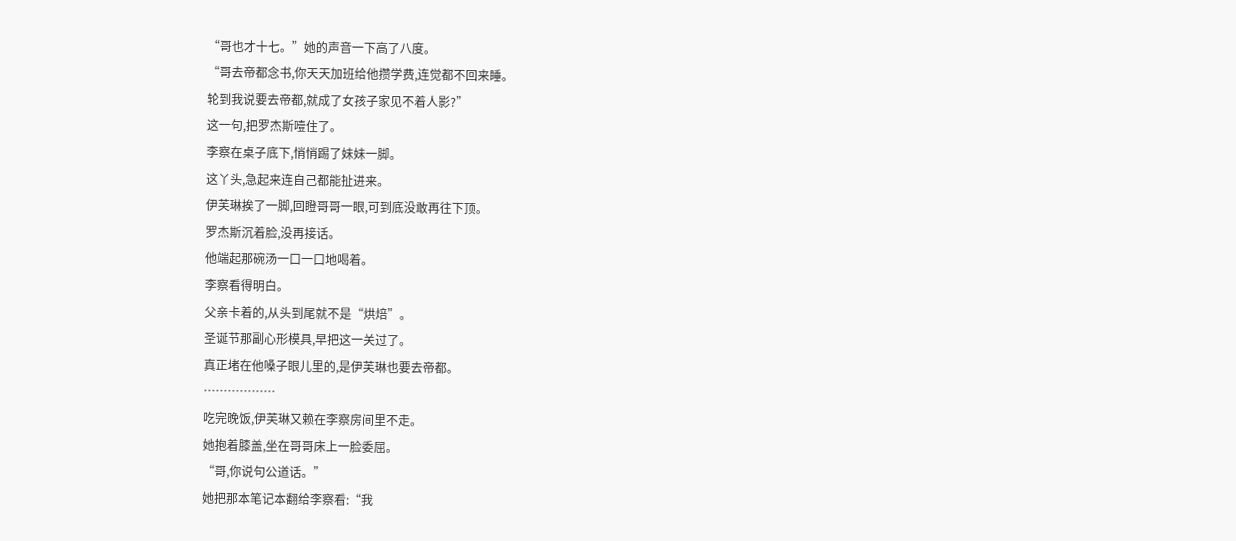“哥也才十七。”她的声音一下高了八度。
“哥去帝都念书,你天天加班给他攒学费,连觉都不回来睡。
轮到我说要去帝都,就成了女孩子家见不着人影?”
这一句,把罗杰斯噎住了。
李察在桌子底下,悄悄踢了妹妹一脚。
这丫头,急起来连自己都能扯进来。
伊芙琳挨了一脚,回瞪哥哥一眼,可到底没敢再往下顶。
罗杰斯沉着脸,没再接话。
他端起那碗汤一口一口地喝着。
李察看得明白。
父亲卡着的,从头到尾就不是“烘焙”。
圣诞节那副心形模具,早把这一关过了。
真正堵在他嗓子眼儿里的,是伊芙琳也要去帝都。
………………
吃完晚饭,伊芙琳又赖在李察房间里不走。
她抱着膝盖,坐在哥哥床上一脸委屈。
“哥,你说句公道话。”
她把那本笔记本翻给李察看:“我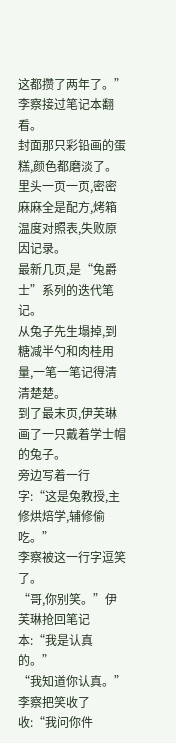这都攒了两年了。”
李察接过笔记本翻看。
封面那只彩铅画的蛋糕,颜色都磨淡了。
里头一页一页,密密麻麻全是配方,烤箱温度对照表,失败原因记录。
最新几页,是“兔爵士”系列的迭代笔记。
从兔子先生塌掉,到糖减半勺和肉桂用量,一笔一笔记得清清楚楚。
到了最末页,伊芙琳画了一只戴着学士帽的兔子。
旁边写着一行字:“这是兔教授,主修烘焙学,辅修偷吃。”
李察被这一行字逗笑了。
“哥,你别笑。”伊芙琳抢回笔记本:“我是认真的。”
“我知道你认真。”李察把笑收了收:“我问你件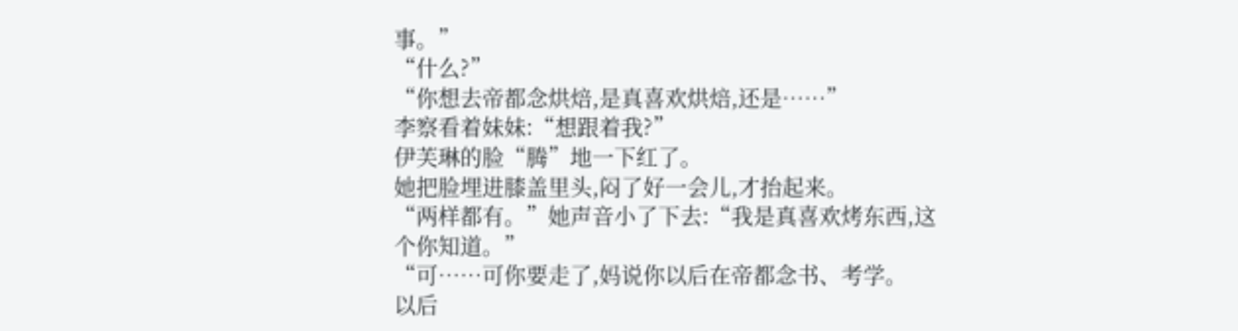事。”
“什么?”
“你想去帝都念烘焙,是真喜欢烘焙,还是……”
李察看着妹妹:“想跟着我?”
伊芙琳的脸“腾”地一下红了。
她把脸埋进膝盖里头,闷了好一会儿,才抬起来。
“两样都有。”她声音小了下去:“我是真喜欢烤东西,这个你知道。”
“可……可你要走了,妈说你以后在帝都念书、考学。
以后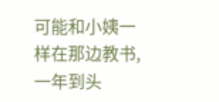可能和小姨一样在那边教书,一年到头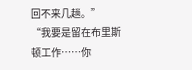回不来几趟。”
“我要是留在布里斯顿工作……你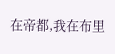在帝都,我在布里